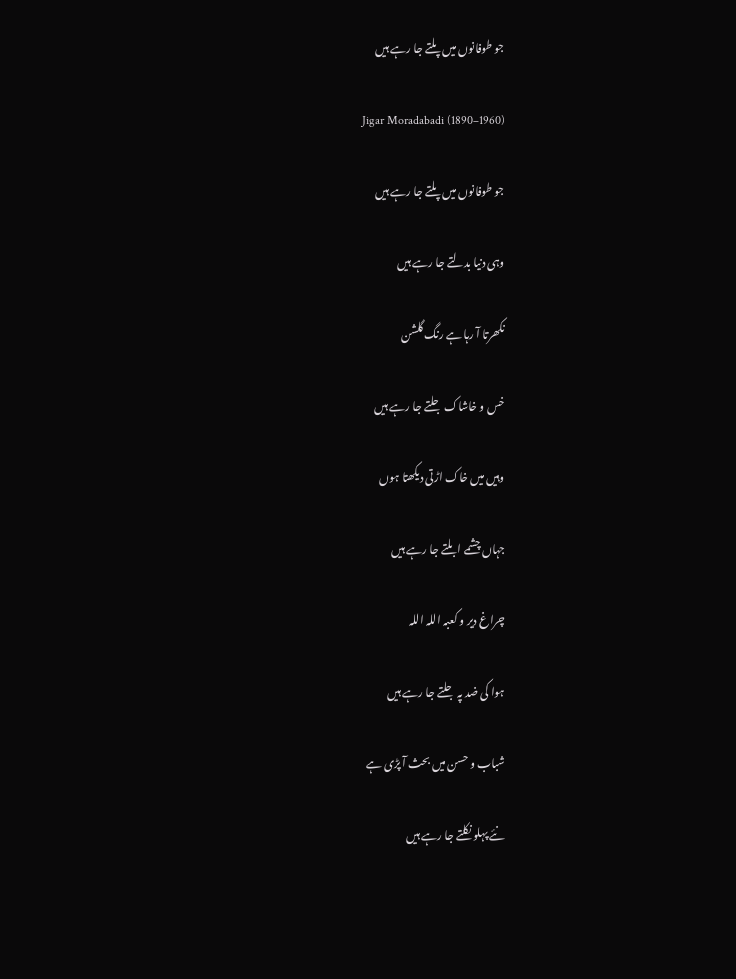جو طوفانوں میں پلتے جا رہے ہیں

Jigar Moradabadi (1890–1960)

جو طوفانوں میں پلتے جا رہے ہیں

وہی دنیا بدلتے جا رہے ہیں

نکھرتا آ رہا ہے رنگ گلشن

خس و خاشاک جلتے جا رہے ہیں

وہیں میں خاک اڑتی دیکھتا ہوں

جہاں چشمے ابلتے جا رہے ہیں

چراغ دیر و کعبہ اللہ اللہ

ہوا کی ضد پہ جلتے جا رہے ہیں

شباب و حسن میں بحث آ پڑی ہے

نئے پہلو نکلتے جا رہے ہیں